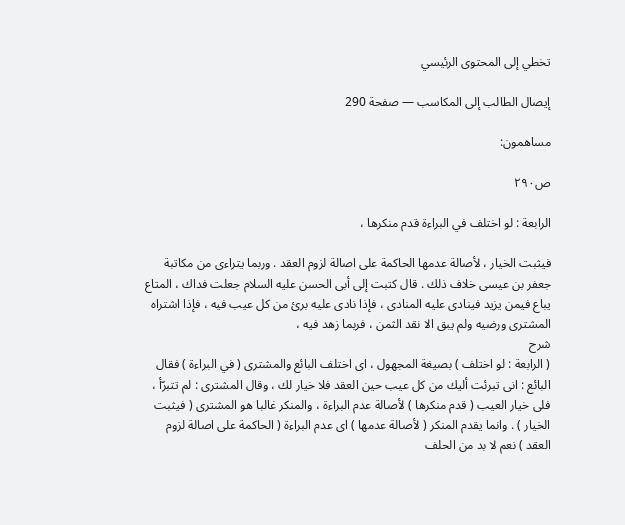تخطي إلى المحتوى الرئيسي

إيصال الطالب إلى المكاسب — صفحة 290

مساهمون:

ص٢٩٠

الرابعة : لو اختلف في البراءة قدم منكرها ،

فيثبت الخيار ، لأصالة عدمها الحاكمة على اصالة لزوم العقد . وربما يتراءى من مكاتبة جعفر بن عيسى خلاف ذلك . قال كتبت إلى أبى الحسن عليه السلام جعلت فداك ، المتاع يباع فيمن يزيد فينادى عليه المنادى ، فإذا نادى عليه برئ من كل عيب فيه ، فإذا اشتراه المشترى ورضيه ولم يبق الا نقد الثمن ، فربما زهد فيه ،
شرح
( الرابعة : لو اختلف ) بصيغة المجهول ، اى اختلف البائع والمشترى ( في البراءة ) فقال البائع : انى تبرئت أليك من كل عيب حين العقد فلا خيار لك ، وقال المشترى : لم تتبرّأ ، فلى خيار العيب ( قدم منكرها ) لأصالة عدم البراءة ، والمنكر غالبا هو المشترى ( فيثبت الخيار ) . وانما يقدم المنكر ( لأصالة عدمها ) اى عدم البراءة ( الحاكمة على اصالة لزوم العقد ) نعم لا بد من الحلف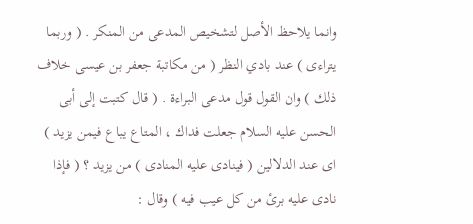وانما يلاحظ الأصل لتشخيص المدعى من المنكر . ( وربما يتراءى ) عند بادي النظر ( من مكاتبة جعفر بن عيسى خلاف ذلك ) وان القول قول مدعى البراءة . ( قال كتبت إلى أبى الحسن عليه السلام جعلت فداك ، المتاع يباع فيمن يزيد ) اى عند الدلالين ( فينادى عليه المنادى ) من يزيد ؟ ( فإذا نادى عليه برئ من كل عيب فيه ) وقال :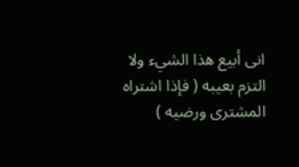انى أبيع هذا الشيء ولا التزم بعيبه ( فإذا اشتراه المشترى ورضيه )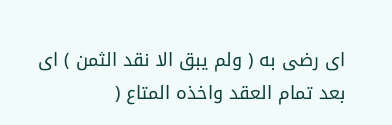اى رضى به ( ولم يبق الا نقد الثمن ) اى بعد تمام العقد واخذه المتاع (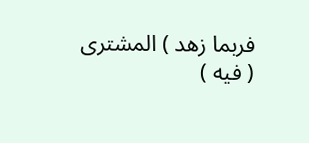فربما زهد ) المشترى ( فيه )